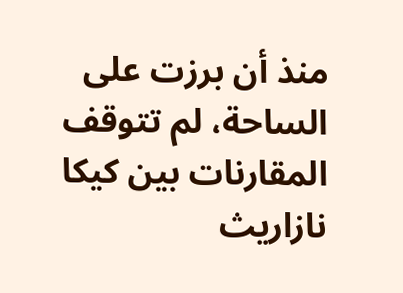منذ أن برزت على الساحة، لم تتوقف المقارنات بين كيكا نازاريث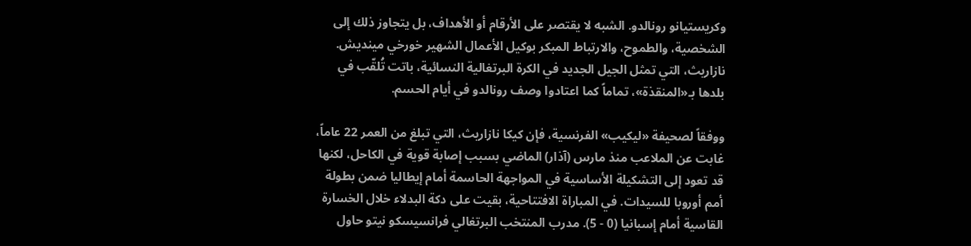وكريستيانو رونالدو. الشبه لا يقتصر على الأرقام أو الأهداف، بل يتجاوز ذلك إلى الشخصية، والطموح، والارتباط المبكر بوكيل الأعمال الشهير خورخي مينديش. نازاريث، التي تمثل الجيل الجديد في الكرة البرتغالية النسائية، باتت تُلقّب في بلدها بـ«المنقذة»، تماماً كما اعتادوا وصف رونالدو في أيام الحسم.

ووفقاً لصحيفة «ليكيب» الفرنسية، فإن كيكا نازاريث، التي تبلغ من العمر 22 عاماً، غابت عن الملاعب منذ مارس (آذار) الماضي بسبب إصابة قوية في الكاحل، لكنها قد تعود إلى التشكيلة الأساسية في المواجهة الحاسمة أمام إيطاليا ضمن بطولة أمم أوروبا للسيدات. في المباراة الافتتاحية، بقيت على دكة البدلاء خلال الخسارة القاسية أمام إسبانيا (0 - 5). مدرب المنتخب البرتغالي فرانسيسكو نيتو حاول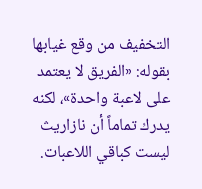التخفيف من وقع غيابها بقوله: «الفريق لا يعتمد على لاعبة واحدة»، لكنه يدرك تماماً أن نازاريث ليست كباقي اللاعبات.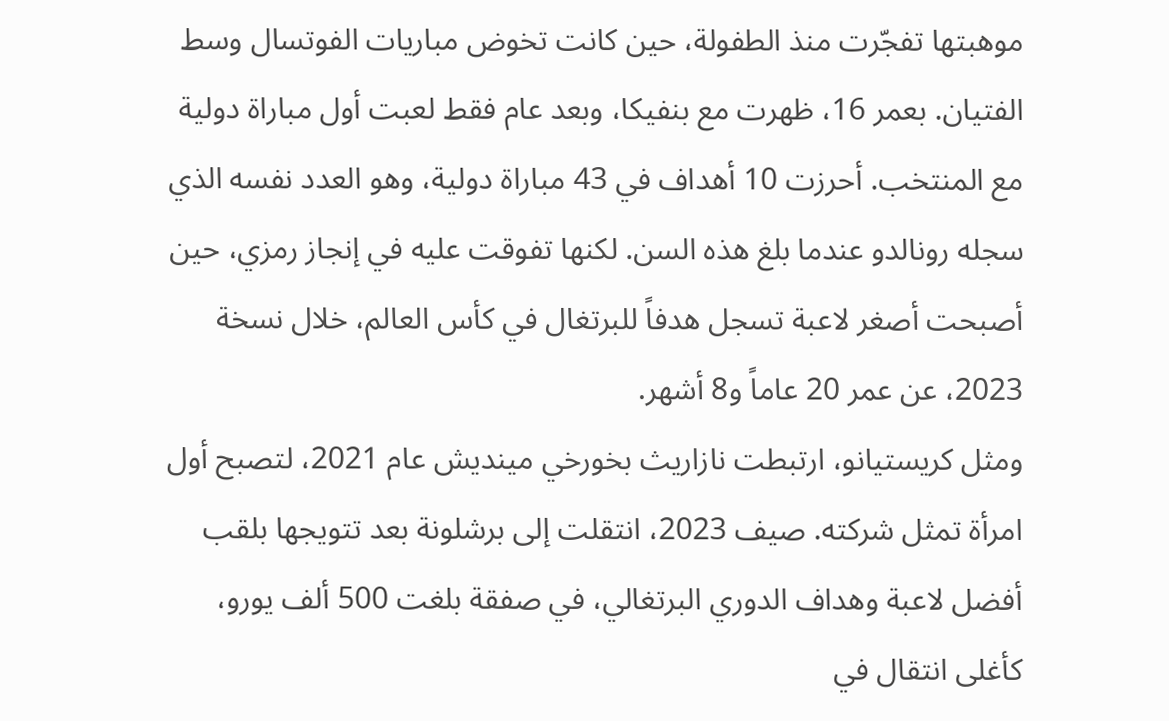موهبتها تفجّرت منذ الطفولة، حين كانت تخوض مباريات الفوتسال وسط الفتيان. بعمر 16، ظهرت مع بنفيكا، وبعد عام فقط لعبت أول مباراة دولية مع المنتخب. أحرزت 10 أهداف في 43 مباراة دولية، وهو العدد نفسه الذي سجله رونالدو عندما بلغ هذه السن. لكنها تفوقت عليه في إنجاز رمزي، حين أصبحت أصغر لاعبة تسجل هدفاً للبرتغال في كأس العالم، خلال نسخة 2023، عن عمر 20 عاماً و8 أشهر.
ومثل كريستيانو، ارتبطت نازاريث بخورخي مينديش عام 2021، لتصبح أول امرأة تمثل شركته. صيف 2023، انتقلت إلى برشلونة بعد تتويجها بلقب أفضل لاعبة وهداف الدوري البرتغالي، في صفقة بلغت 500 ألف يورو، كأغلى انتقال في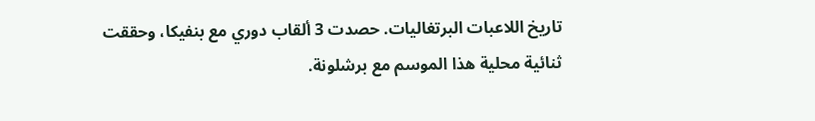تاريخ اللاعبات البرتغاليات. حصدت 3 ألقاب دوري مع بنفيكا، وحققت ثنائية محلية هذا الموسم مع برشلونة.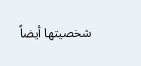شخصيتها أيضاً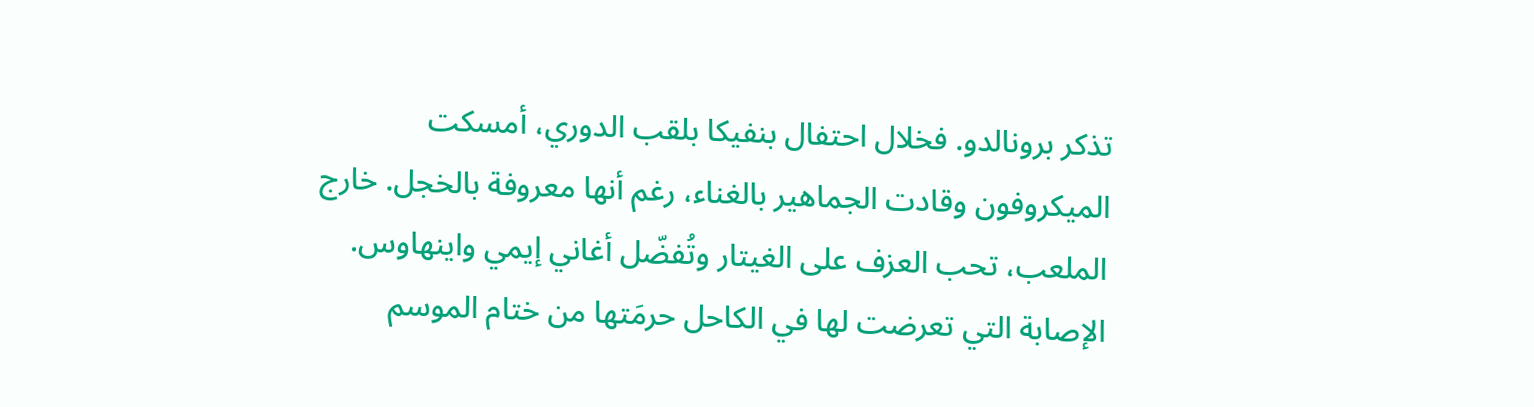تذكر برونالدو. فخلال احتفال بنفيكا بلقب الدوري، أمسكت الميكروفون وقادت الجماهير بالغناء، رغم أنها معروفة بالخجل. خارج الملعب، تحب العزف على الغيتار وتُفضّل أغاني إيمي واينهاوس.
الإصابة التي تعرضت لها في الكاحل حرمَتها من ختام الموسم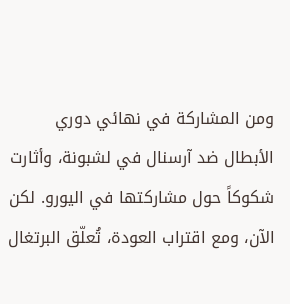ومن المشاركة في نهائي دوري الأبطال ضد آرسنال في لشبونة، وأثارت شكوكاً حول مشاركتها في اليورو. لكن الآن، ومع اقتراب العودة، تُعلّق البرتغال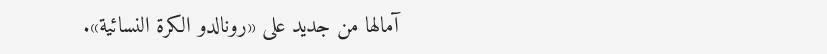آمالها من جديد على «رونالدو الكرة النسائية».